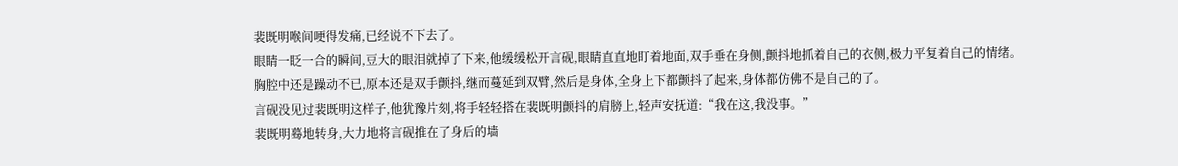裴既明喉间哽得发痛,已经说不下去了。
眼睛一眨一合的瞬间,豆大的眼泪就掉了下来,他缓缓松开言砚,眼睛直直地盯着地面,双手垂在身侧,颤抖地抓着自己的衣侧,极力平复着自己的情绪。
胸腔中还是躁动不已,原本还是双手颤抖,继而蔓延到双臂,然后是身体,全身上下都颤抖了起来,身体都仿佛不是自己的了。
言砚没见过裴既明这样子,他犹豫片刻,将手轻轻搭在裴既明颤抖的肩膀上,轻声安抚道:“我在这,我没事。”
裴既明蓦地转身,大力地将言砚推在了身后的墙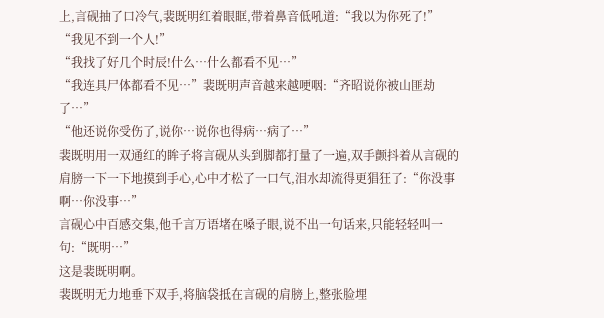上,言砚抽了口冷气,裴既明红着眼眶,带着鼻音低吼道:“我以为你死了!”
“我见不到一个人!”
“我找了好几个时辰!什么…什么都看不见…”
“我连具尸体都看不见…”裴既明声音越来越哽咽:“齐昭说你被山匪劫了…”
“他还说你受伤了,说你…说你也得病…病了…”
裴既明用一双通红的眸子将言砚从头到脚都打量了一遍,双手颤抖着从言砚的肩膀一下一下地摸到手心,心中才松了一口气,泪水却流得更猖狂了:“你没事啊…你没事…”
言砚心中百感交集,他千言万语堵在嗓子眼,说不出一句话来,只能轻轻叫一句:“既明…”
这是裴既明啊。
裴既明无力地垂下双手,将脑袋抵在言砚的肩膀上,整张脸埋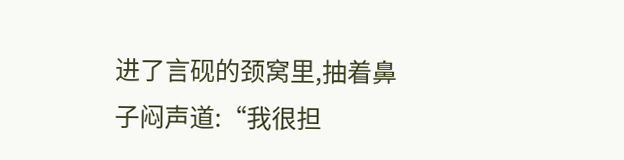进了言砚的颈窝里,抽着鼻子闷声道:“我很担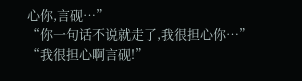心你,言砚…”
“你一句话不说就走了,我很担心你…”
“我很担心啊言砚!”